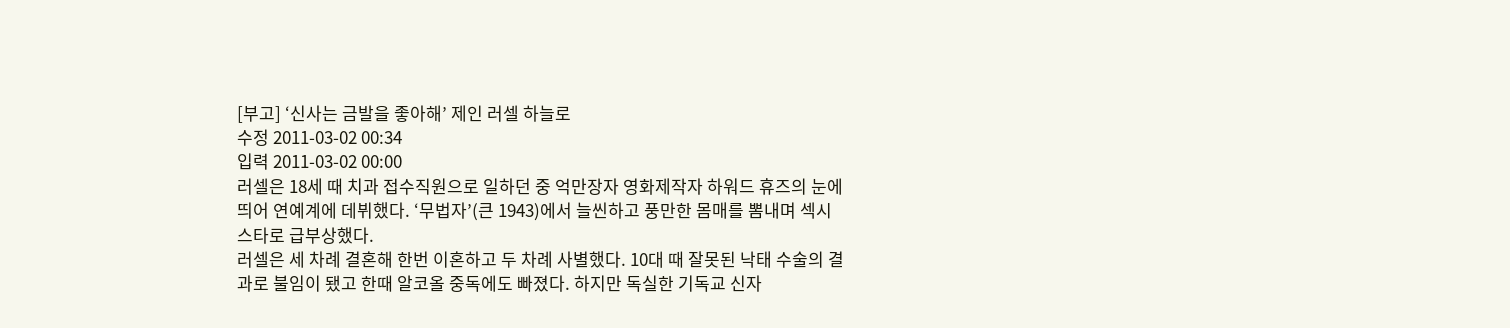[부고] ‘신사는 금발을 좋아해’ 제인 러셀 하늘로
수정 2011-03-02 00:34
입력 2011-03-02 00:00
러셀은 18세 때 치과 접수직원으로 일하던 중 억만장자 영화제작자 하워드 휴즈의 눈에 띄어 연예계에 데뷔했다. ‘무법자’(큰 1943)에서 늘씬하고 풍만한 몸매를 뽐내며 섹시 스타로 급부상했다.
러셀은 세 차례 결혼해 한번 이혼하고 두 차례 사별했다. 10대 때 잘못된 낙태 수술의 결과로 불임이 됐고 한때 알코올 중독에도 빠졌다. 하지만 독실한 기독교 신자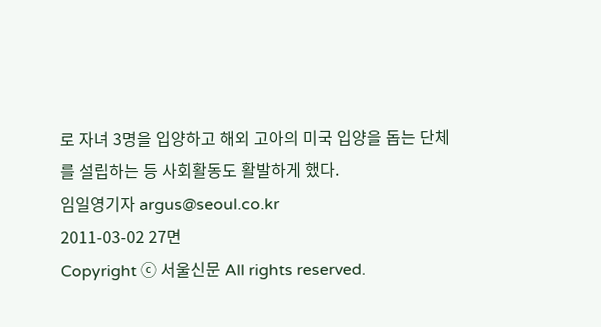로 자녀 3명을 입양하고 해외 고아의 미국 입양을 돕는 단체를 설립하는 등 사회활동도 활발하게 했다.
임일영기자 argus@seoul.co.kr
2011-03-02 27면
Copyright ⓒ 서울신문 All rights reserved.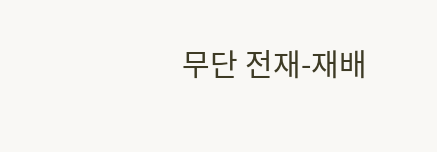무단 전재-재배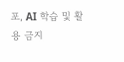포, AI 학습 및 활용 금지